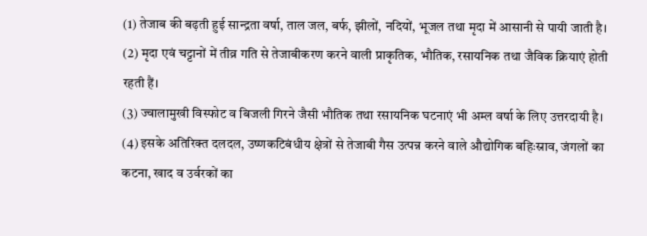(1) तेजाब की बढ़ती हुई सान्द्रता वर्षा, ताल जल, बर्फ, झीलों, नदियों, भूजल तथा मृदा में आसानी से पायी जाती है।
(2) मृदा एवं चट्टानों में तीव्र गति से तेजाबीकरण करने वाली प्राकृतिक, भौतिक, रसायनिक तथा जैविक क्रियाएं होती रहती हैं।
(3) ज्वालामुखी विस्फोट व बिजली गिरने जैसी भौतिक तथा रसायनिक घटनाएं भी अम्ल वर्षा के लिए उत्तरदायी है।
(4) इसके अतिरिक्त दलदल, उष्णकटिबंधीय क्षेत्रों से तेजाबी गैस उत्पन्न करने वाले औद्योगिक बहिःस्राव, जंगलों का कटना, खाद व उर्वरकों का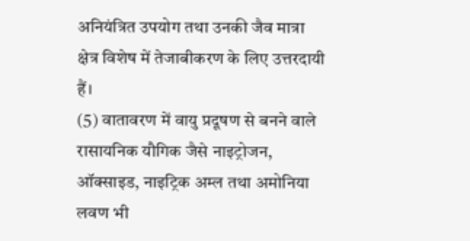अनियंत्रित उपयोग तथा उनकी जैव मात्रा क्षेत्र विशेष में तेजाबीकरण के लिए उत्तरदायी हैं।
(5) वातावरण में वायु प्रदूषण से बनने वाले रासायनिक यौगिक जैसे नाइट्रोजन, ऑक्साइड, नाइट्रिक अम्ल तथा अमोनिया लवण भी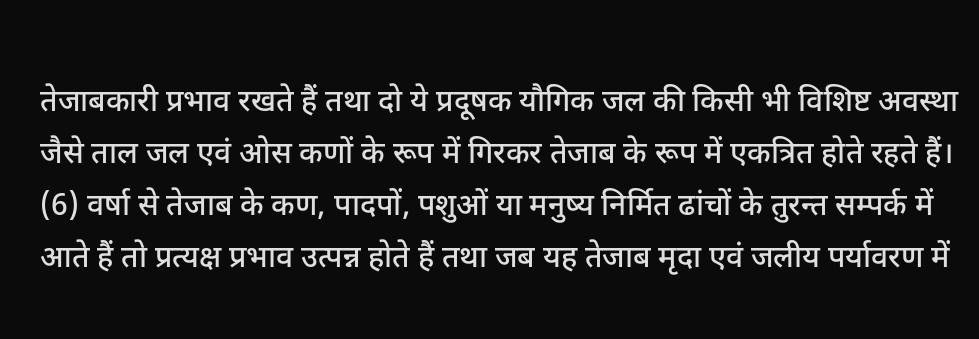तेजाबकारी प्रभाव रखते हैं तथा दो ये प्रदूषक यौगिक जल की किसी भी विशिष्ट अवस्था जैसे ताल जल एवं ओस कणों के रूप में गिरकर तेजाब के रूप में एकत्रित होते रहते हैं।
(6) वर्षा से तेजाब के कण, पादपों, पशुओं या मनुष्य निर्मित ढांचों के तुरन्त सम्पर्क में आते हैं तो प्रत्यक्ष प्रभाव उत्पन्न होते हैं तथा जब यह तेजाब मृदा एवं जलीय पर्यावरण में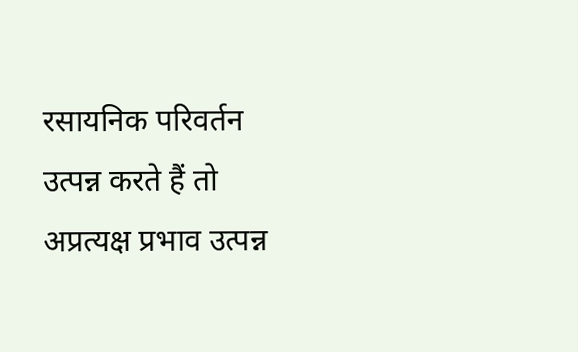रसायनिक परिवर्तन उत्पन्न करते हैं तो अप्रत्यक्ष प्रभाव उत्पन्न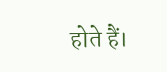होते हैं।